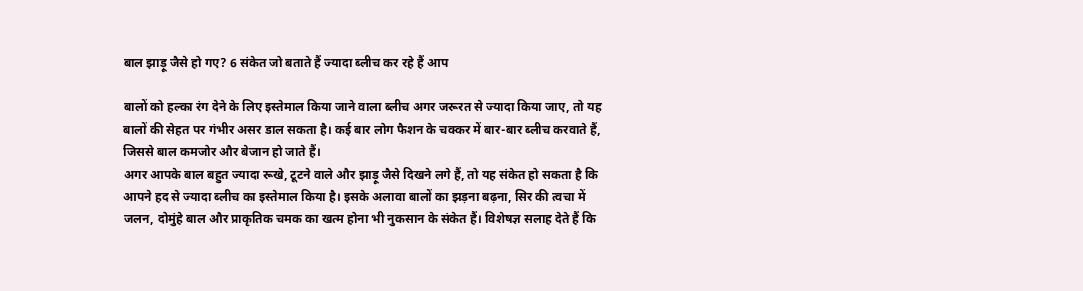बाल झाड़ू जैसे हो गए? 6 संकेत जो बताते हैं ज्यादा ब्लीच कर रहे हैं आप

बालों को हल्का रंग देने के लिए इस्तेमाल किया जाने वाला ब्लीच अगर जरूरत से ज्यादा किया जाए, तो यह बालों की सेहत पर गंभीर असर डाल सकता है। कई बार लोग फैशन के चक्कर में बार-बार ब्लीच करवाते हैं, जिससे बाल कमजोर और बेजान हो जाते हैं।
अगर आपके बाल बहुत ज्यादा रूखे, टूटने वाले और झाड़ू जैसे दिखने लगे हैं, तो यह संकेत हो सकता है कि आपने हद से ज्यादा ब्लीच का इस्तेमाल किया है। इसके अलावा बालों का झड़ना बढ़ना, सिर की त्वचा में जलन, दोमुंहे बाल और प्राकृतिक चमक का खत्म होना भी नुकसान के संकेत हैं। विशेषज्ञ सलाह देते हैं कि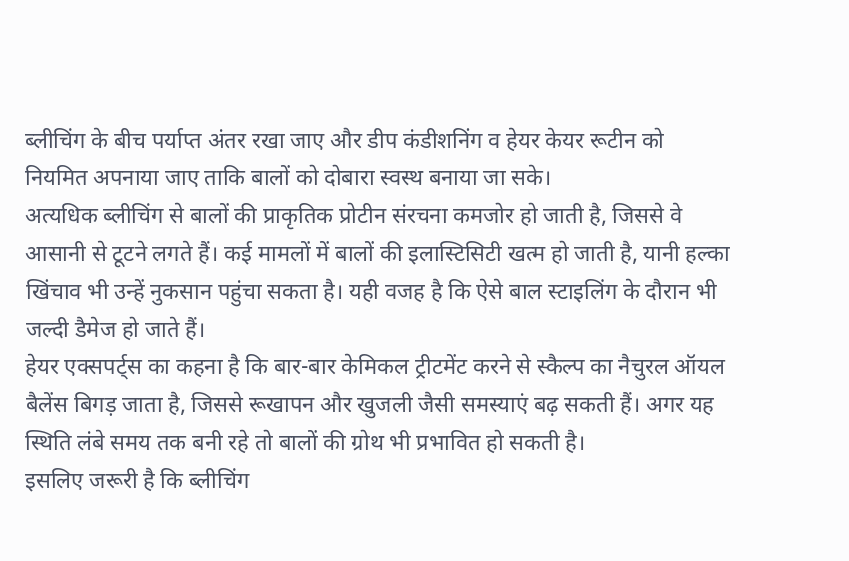ब्लीचिंग के बीच पर्याप्त अंतर रखा जाए और डीप कंडीशनिंग व हेयर केयर रूटीन को नियमित अपनाया जाए ताकि बालों को दोबारा स्वस्थ बनाया जा सके।
अत्यधिक ब्लीचिंग से बालों की प्राकृतिक प्रोटीन संरचना कमजोर हो जाती है, जिससे वे आसानी से टूटने लगते हैं। कई मामलों में बालों की इलास्टिसिटी खत्म हो जाती है, यानी हल्का खिंचाव भी उन्हें नुकसान पहुंचा सकता है। यही वजह है कि ऐसे बाल स्टाइलिंग के दौरान भी जल्दी डैमेज हो जाते हैं।
हेयर एक्सपर्ट्स का कहना है कि बार-बार केमिकल ट्रीटमेंट करने से स्कैल्प का नैचुरल ऑयल बैलेंस बिगड़ जाता है, जिससे रूखापन और खुजली जैसी समस्याएं बढ़ सकती हैं। अगर यह स्थिति लंबे समय तक बनी रहे तो बालों की ग्रोथ भी प्रभावित हो सकती है।
इसलिए जरूरी है कि ब्लीचिंग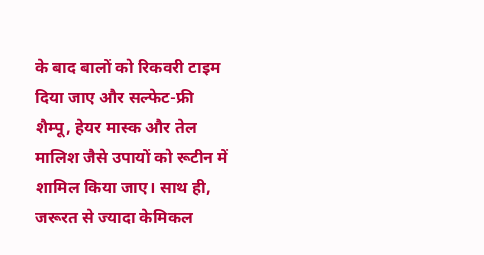के बाद बालों को रिकवरी टाइम दिया जाए और सल्फेट-फ्री शैम्पू, हेयर मास्क और तेल मालिश जैसे उपायों को रूटीन में शामिल किया जाए। साथ ही, जरूरत से ज्यादा केमिकल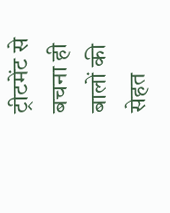ट्रीटमेंट से बचना ही बालों की सेहत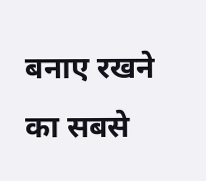बनाए रखने का सबसे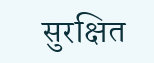सुरक्षित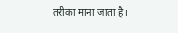तरीका माना जाता है।